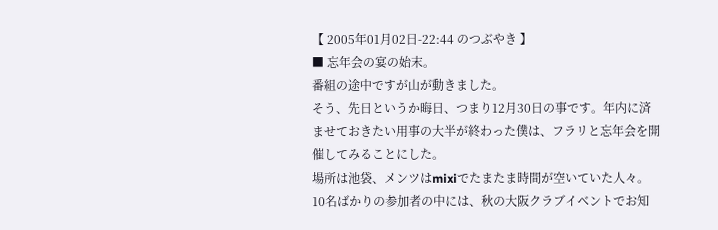【 2005年01月02日-22:44 のつぶやき 】
■ 忘年会の宴の始末。
番組の途中ですが山が動きました。
そう、先日というか晦日、つまり12月30日の事です。年内に済ませておきたい用事の大半が終わった僕は、フラリと忘年会を開催してみることにした。
場所は池袋、メンツはmixiでたまたま時間が空いていた人々。10名ばかりの参加者の中には、秋の大阪クラブイベントでお知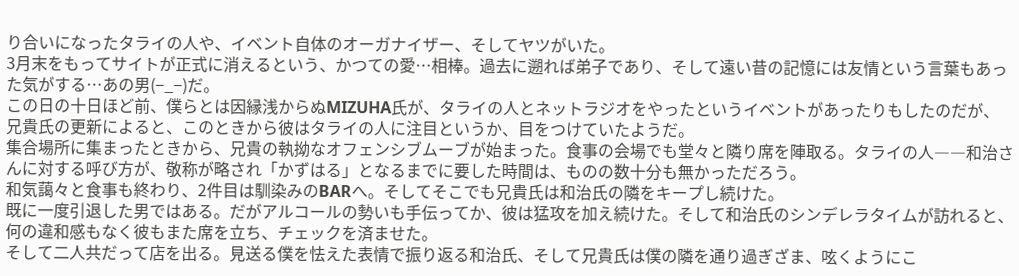り合いになったタライの人や、イベント自体のオーガナイザー、そしてヤツがいた。
3月末をもってサイトが正式に消えるという、かつての愛…相棒。過去に遡れば弟子であり、そして遠い昔の記憶には友情という言葉もあった気がする…あの男(−_−)だ。
この日の十日ほど前、僕らとは因縁浅からぬMIZUHA氏が、タライの人とネットラジオをやったというイベントがあったりもしたのだが、兄貴氏の更新によると、このときから彼はタライの人に注目というか、目をつけていたようだ。
集合場所に集まったときから、兄貴の執拗なオフェンシブムーブが始まった。食事の会場でも堂々と隣り席を陣取る。タライの人――和治さんに対する呼び方が、敬称が略され「かずはる」となるまでに要した時間は、ものの数十分も無かっただろう。
和気藹々と食事も終わり、2件目は馴染みのBARへ。そしてそこでも兄貴氏は和治氏の隣をキープし続けた。
既に一度引退した男ではある。だがアルコールの勢いも手伝ってか、彼は猛攻を加え続けた。そして和治氏のシンデレラタイムが訪れると、何の違和感もなく彼もまた席を立ち、チェックを済ませた。
そして二人共だって店を出る。見送る僕を怯えた表情で振り返る和治氏、そして兄貴氏は僕の隣を通り過ぎざま、呟くようにこ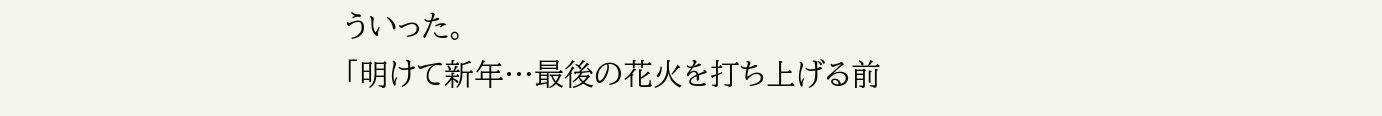ういった。
「明けて新年…最後の花火を打ち上げる前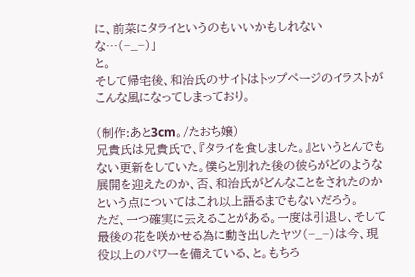に、前菜にタライというのもいいかもしれないな…(−_−)」
と。
そして帰宅後、和治氏のサイトはトップページのイラストが
こんな風になってしまっており。

(制作:あと3cm。/たおち嬢)
兄貴氏は兄貴氏で、『タライを食しました。』というとんでもない更新をしていた。僕らと別れた後の彼らがどのような展開を迎えたのか、否、和治氏がどんなことをされたのかという点についてはこれ以上語るまでもないだろう。
ただ、一つ確実に云えることがある。一度は引退し、そして最後の花を咲かせる為に動き出したヤツ(−_−)は今、現役以上のパワーを備えている、と。もちろ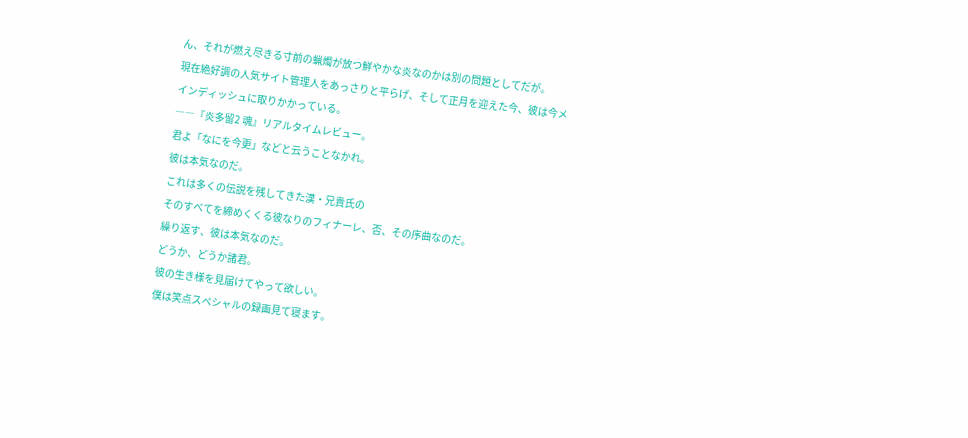ん、それが燃え尽きる寸前の蝋燭が放つ鮮やかな炎なのかは別の問題としてだが。
現在絶好調の人気サイト管理人をあっさりと平らげ、そして正月を迎えた今、彼は今メインディッシュに取りかかっている。
――『炎多留2 魂』リアルタイムレビュー。
君よ「なにを今更」などと云うことなかれ。
彼は本気なのだ。
これは多くの伝説を残してきた漢・兄貴氏の
そのすべてを締めくくる彼なりのフィナーレ、否、その序曲なのだ。
繰り返す、彼は本気なのだ。
どうか、どうか諸君。
彼の生き様を見届けてやって欲しい。
僕は笑点スペシャルの録画見て寝ます。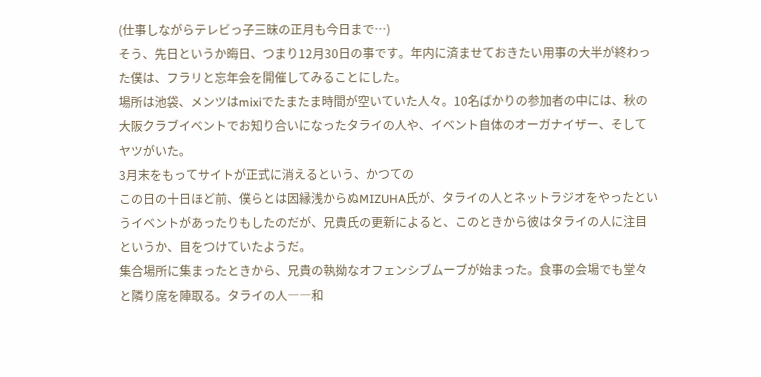(仕事しながらテレビっ子三昧の正月も今日まで…)
そう、先日というか晦日、つまり12月30日の事です。年内に済ませておきたい用事の大半が終わった僕は、フラリと忘年会を開催してみることにした。
場所は池袋、メンツはmixiでたまたま時間が空いていた人々。10名ばかりの参加者の中には、秋の大阪クラブイベントでお知り合いになったタライの人や、イベント自体のオーガナイザー、そしてヤツがいた。
3月末をもってサイトが正式に消えるという、かつての
この日の十日ほど前、僕らとは因縁浅からぬMIZUHA氏が、タライの人とネットラジオをやったというイベントがあったりもしたのだが、兄貴氏の更新によると、このときから彼はタライの人に注目というか、目をつけていたようだ。
集合場所に集まったときから、兄貴の執拗なオフェンシブムーブが始まった。食事の会場でも堂々と隣り席を陣取る。タライの人――和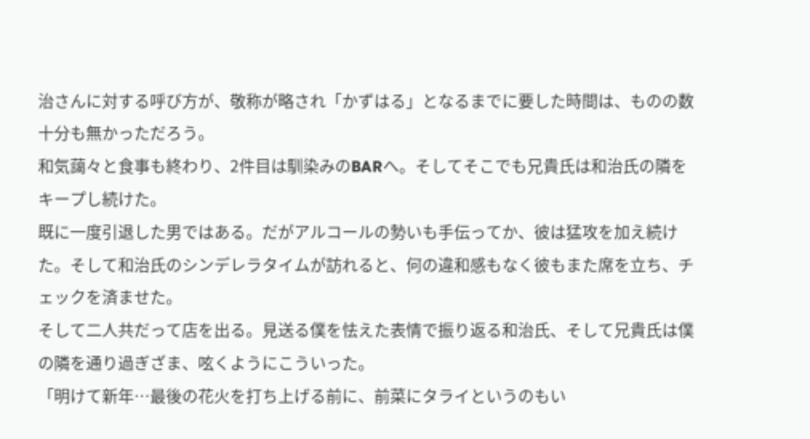治さんに対する呼び方が、敬称が略され「かずはる」となるまでに要した時間は、ものの数十分も無かっただろう。
和気藹々と食事も終わり、2件目は馴染みのBARへ。そしてそこでも兄貴氏は和治氏の隣をキープし続けた。
既に一度引退した男ではある。だがアルコールの勢いも手伝ってか、彼は猛攻を加え続けた。そして和治氏のシンデレラタイムが訪れると、何の違和感もなく彼もまた席を立ち、チェックを済ませた。
そして二人共だって店を出る。見送る僕を怯えた表情で振り返る和治氏、そして兄貴氏は僕の隣を通り過ぎざま、呟くようにこういった。
「明けて新年…最後の花火を打ち上げる前に、前菜にタライというのもい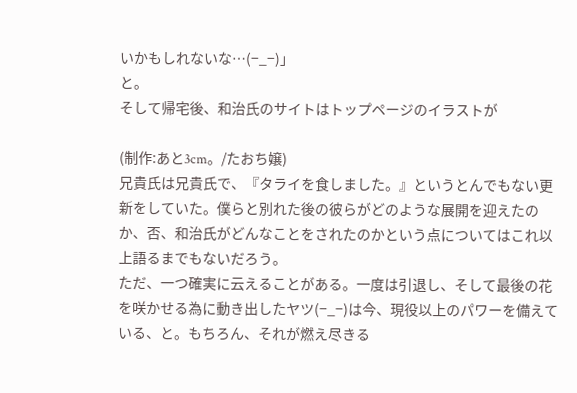いかもしれないな…(−_−)」
と。
そして帰宅後、和治氏のサイトはトップページのイラストが

(制作:あと3cm。/たおち嬢)
兄貴氏は兄貴氏で、『タライを食しました。』というとんでもない更新をしていた。僕らと別れた後の彼らがどのような展開を迎えたのか、否、和治氏がどんなことをされたのかという点についてはこれ以上語るまでもないだろう。
ただ、一つ確実に云えることがある。一度は引退し、そして最後の花を咲かせる為に動き出したヤツ(−_−)は今、現役以上のパワーを備えている、と。もちろん、それが燃え尽きる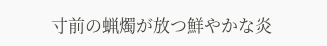寸前の蝋燭が放つ鮮やかな炎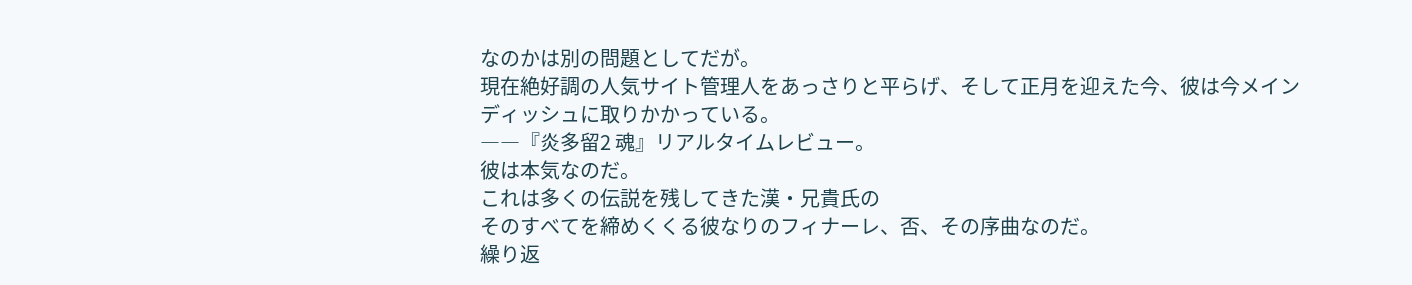なのかは別の問題としてだが。
現在絶好調の人気サイト管理人をあっさりと平らげ、そして正月を迎えた今、彼は今メインディッシュに取りかかっている。
――『炎多留2 魂』リアルタイムレビュー。
彼は本気なのだ。
これは多くの伝説を残してきた漢・兄貴氏の
そのすべてを締めくくる彼なりのフィナーレ、否、その序曲なのだ。
繰り返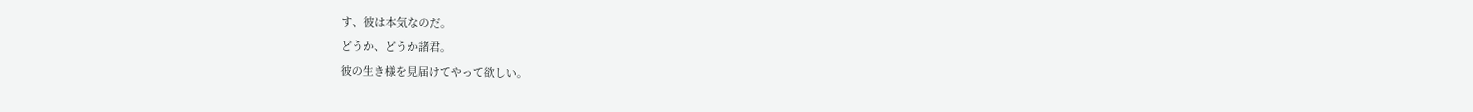す、彼は本気なのだ。
どうか、どうか諸君。
彼の生き様を見届けてやって欲しい。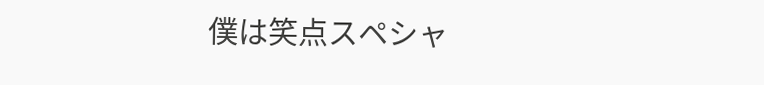僕は笑点スペシャ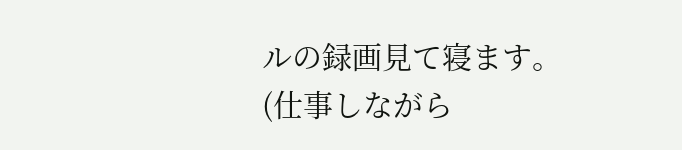ルの録画見て寝ます。
(仕事しながら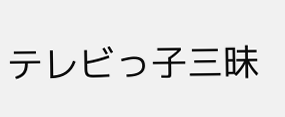テレビっ子三昧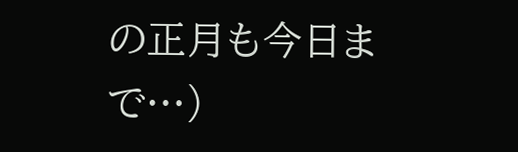の正月も今日まで…)